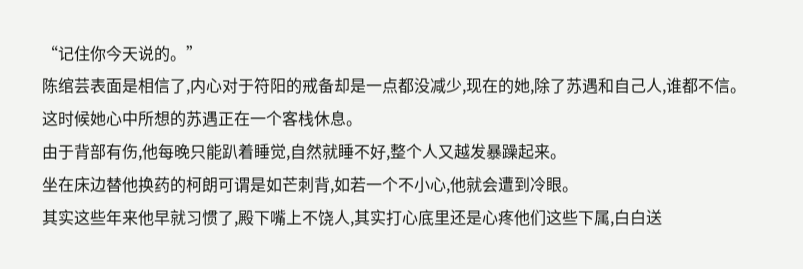“记住你今天说的。”
陈绾芸表面是相信了,内心对于符阳的戒备却是一点都没减少,现在的她,除了苏遇和自己人,谁都不信。
这时候她心中所想的苏遇正在一个客栈休息。
由于背部有伤,他每晚只能趴着睡觉,自然就睡不好,整个人又越发暴躁起来。
坐在床边替他换药的柯朗可谓是如芒刺背,如若一个不小心,他就会遭到冷眼。
其实这些年来他早就习惯了,殿下嘴上不饶人,其实打心底里还是心疼他们这些下属,白白送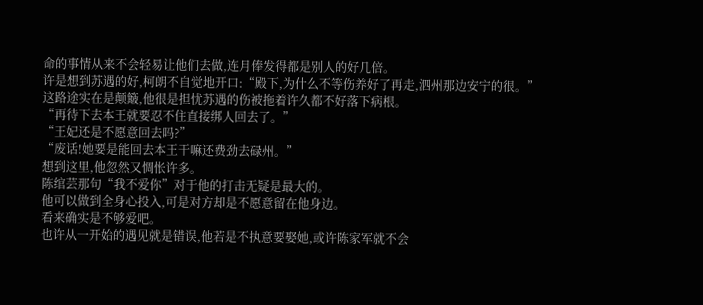命的事情从来不会轻易让他们去做,连月俸发得都是别人的好几倍。
许是想到苏遇的好,柯朗不自觉地开口:“殿下,为什么不等伤养好了再走,泗州那边安宁的很。”
这路途实在是颠簸,他很是担忧苏遇的伤被拖着许久都不好落下病根。
“再待下去本王就要忍不住直接绑人回去了。”
“王妃还是不愿意回去吗?”
“废话!她要是能回去本王干嘛还费劲去碌州。”
想到这里,他忽然又惆怅许多。
陈绾芸那句“我不爱你”对于他的打击无疑是最大的。
他可以做到全身心投入,可是对方却是不愿意留在他身边。
看来确实是不够爱吧。
也许从一开始的遇见就是错误,他若是不执意要娶她,或许陈家军就不会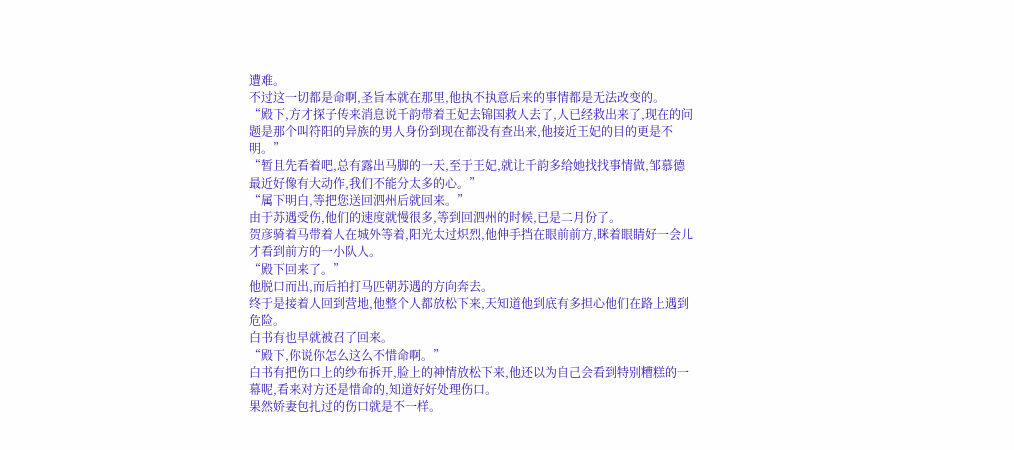遭难。
不过这一切都是命啊,圣旨本就在那里,他执不执意后来的事情都是无法改变的。
“殿下,方才探子传来消息说千韵带着王妃去锦国救人去了,人已经救出来了,现在的问题是那个叫符阳的异族的男人身份到现在都没有查出来,他接近王妃的目的更是不明。”
“暂且先看着吧,总有露出马脚的一天,至于王妃,就让千韵多给她找找事情做,邹慕德最近好像有大动作,我们不能分太多的心。”
“属下明白,等把您送回泗州后就回来。”
由于苏遇受伤,他们的速度就慢很多,等到回泗州的时候,已是二月份了。
贺彦骑着马带着人在城外等着,阳光太过炽烈,他伸手挡在眼前前方,眯着眼睛好一会儿才看到前方的一小队人。
“殿下回来了。”
他脱口而出,而后拍打马匹朝苏遇的方向奔去。
终于是接着人回到营地,他整个人都放松下来,天知道他到底有多担心他们在路上遇到危险。
白书有也早就被召了回来。
“殿下,你说你怎么这么不惜命啊。”
白书有把伤口上的纱布拆开,脸上的神情放松下来,他还以为自己会看到特别糟糕的一幕呢,看来对方还是惜命的,知道好好处理伤口。
果然娇妻包扎过的伤口就是不一样。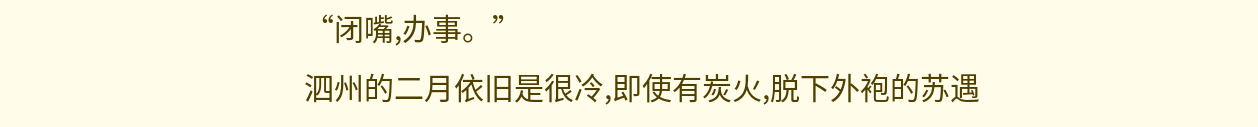“闭嘴,办事。”
泗州的二月依旧是很冷,即使有炭火,脱下外袍的苏遇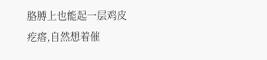胳膊上也能起一层鸡皮疙瘩,自然想着催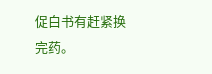促白书有赶紧换完药。